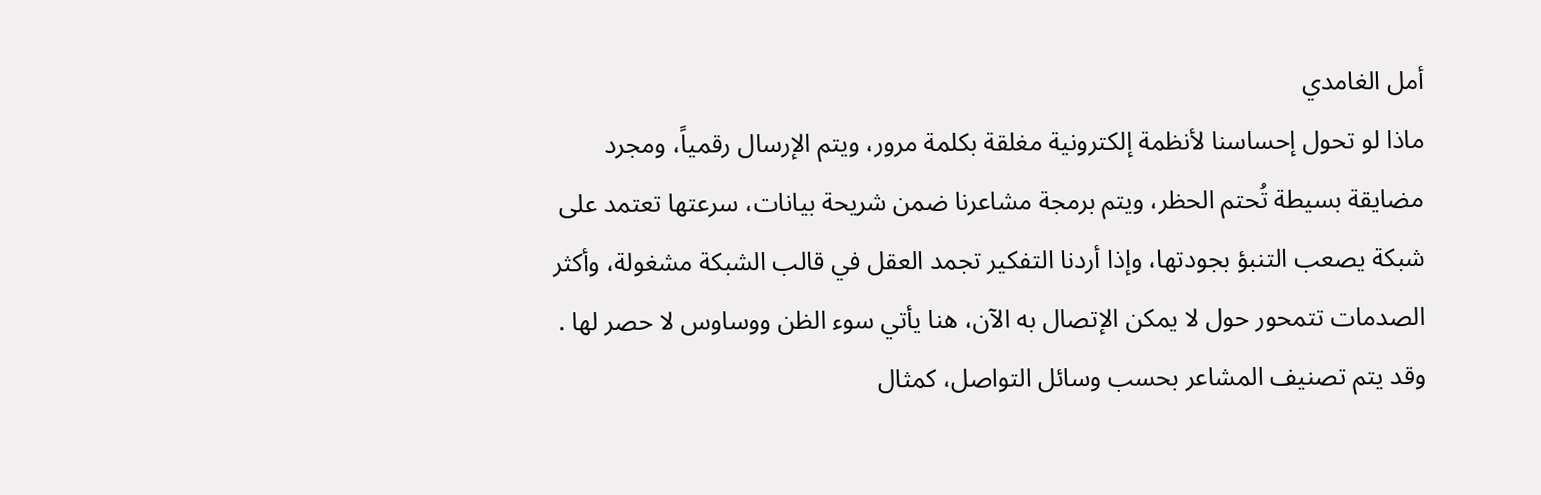أمل الغامدي
ماذا لو تحول إحساسنا لأنظمة إلكترونية مغلقة بكلمة مرور، ويتم الإرسال رقمياً، ومجرد مضايقة بسيطة تُحتم الحظر، ويتم برمجة مشاعرنا ضمن شريحة بيانات، سرعتها تعتمد على شبكة يصعب التنبؤ بجودتها، وإذا أردنا التفكير تجمد العقل في قالب الشبكة مشغولة، وأكثر الصدمات تتمحور حول لا يمكن الإتصال به الآن، هنا يأتي سوء الظن ووساوس لا حصر لها .
وقد يتم تصنيف المشاعر بحسب وسائل التواصل، كمثال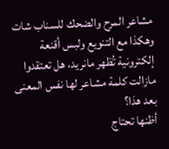مشاعر المرح والضحك للسناب شات وهكذا مع التنويع ولبس أقنعة إلكترونية تُظهر مانريد، هل تعتقدوا مازالت كلمة مشاعر لها نفس المعنى بعد هذا؟
أظنها تحتاج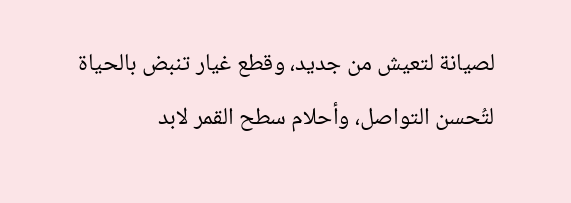لصيانة لتعيش من جديد، وقطع غيار تنبض بالحياة لتُحسن التواصل، وأحلام سطح القمر لابد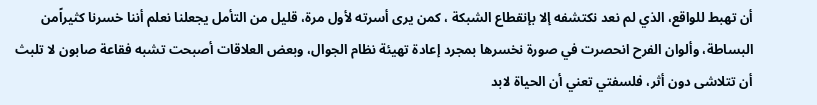أن تهبط للواقع، الذي لم نعد نكتشفه إلا بإنقطاع الشبكة ، كمن يرى أسرته لأول مرة، قليل من التأمل يجعلنا نعلم أننا خسرنا كثيراًمن البساطة، وألوان الفرح انحصرت في صورة نخسرها بمجرد إعادة تهيئة نظام الجوال، وبعض العلاقات أصبحت تشبه فقاعة صابون لا تلبث أن تتلاشى دون أثر، فلسفتي تعني أن الحياة لابد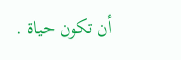أن تكون حياة .